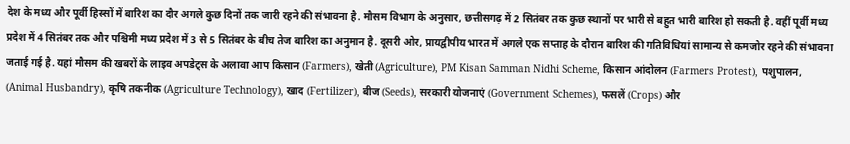देश के मध्य और पूर्वी हिस्सों में बारिश का दौर अगले कुछ दिनों तक जारी रहने की संभावना है. मौसम विभाग के अनुसार, छत्तीसगढ़ में 2 सितंबर तक कुछ स्थानों पर भारी से बहुत भारी बारिश हो सकती है. वहीं पूर्वी मध्य प्रदेश में 4 सितंबर तक और पश्चिमी मध्य प्रदेश में 3 से 5 सितंबर के बीच तेज बारिश का अनुमान है. दूसरी ओर, प्रायद्वीपीय भारत में अगले एक सप्ताह के दौरान बारिश की गतिविधियां सामान्य से कमजोर रहने की संभावना जताई गई है. यहां मौसम की खबरों के लाइव अपडेट्स के अलावा आप किसान (Farmers), खेती (Agriculture), PM Kisan Samman Nidhi Scheme, किसान आंदोलन (Farmers Protest), पशुपालन, (Animal Husbandry), कृषि तकनीक (Agriculture Technology), खाद (Fertilizer), बीज (Seeds), सरकारी योजनाएं (Government Schemes), फसलें (Crops) और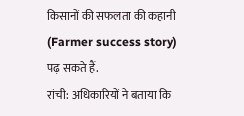किसानों की सफलता की कहानी (Farmer success story) पढ़ सकते हैं.
रांची: अधिकारियों ने बताया कि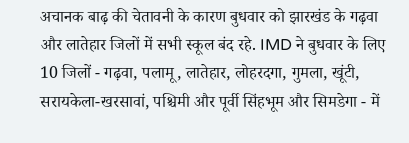अचानक बाढ़ की चेतावनी के कारण बुधवार को झारखंड के गढ़वा और लातेहार जिलों में सभी स्कूल बंद रहे. IMD ने बुधवार के लिए 10 जिलों - गढ़वा, पलामू, लातेहार, लोहरदगा, गुमला, खूंटी, सरायकेला-खरसावां, पश्चिमी और पूर्वी सिंहभूम और सिमडेगा - में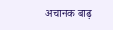अचानक बाढ़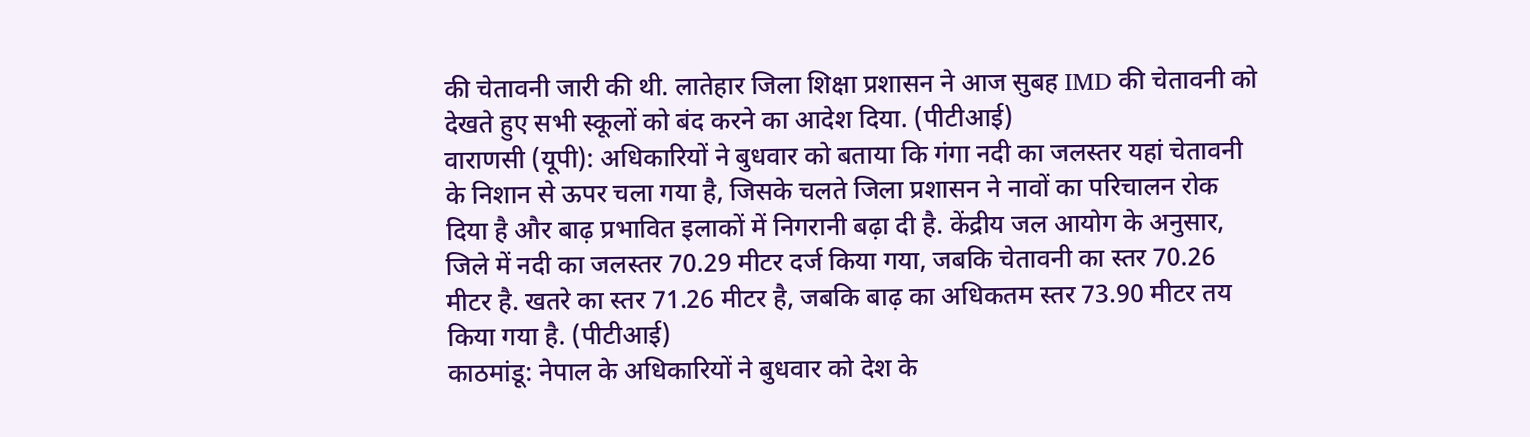की चेतावनी जारी की थी. लातेहार जिला शिक्षा प्रशासन ने आज सुबह IMD की चेतावनी को देखते हुए सभी स्कूलों को बंद करने का आदेश दिया. (पीटीआई)
वाराणसी (यूपी): अधिकारियों ने बुधवार को बताया कि गंगा नदी का जलस्तर यहां चेतावनी के निशान से ऊपर चला गया है, जिसके चलते जिला प्रशासन ने नावों का परिचालन रोक दिया है और बाढ़ प्रभावित इलाकों में निगरानी बढ़ा दी है. केंद्रीय जल आयोग के अनुसार, जिले में नदी का जलस्तर 70.29 मीटर दर्ज किया गया, जबकि चेतावनी का स्तर 70.26 मीटर है. खतरे का स्तर 71.26 मीटर है, जबकि बाढ़ का अधिकतम स्तर 73.90 मीटर तय किया गया है. (पीटीआई)
काठमांडू: नेपाल के अधिकारियों ने बुधवार को देश के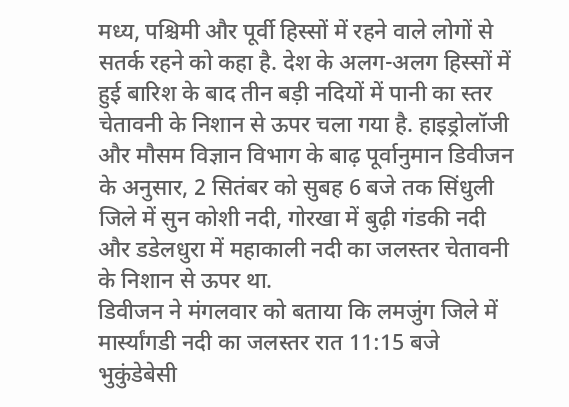मध्य, पश्चिमी और पूर्वी हिस्सों में रहने वाले लोगों से सतर्क रहने को कहा है. देश के अलग-अलग हिस्सों में हुई बारिश के बाद तीन बड़ी नदियों में पानी का स्तर चेतावनी के निशान से ऊपर चला गया है. हाइड्रोलॉजी और मौसम विज्ञान विभाग के बाढ़ पूर्वानुमान डिवीजन के अनुसार, 2 सितंबर को सुबह 6 बजे तक सिंधुली जिले में सुन कोशी नदी, गोरखा में बुढ़ी गंडकी नदी और डडेलधुरा में महाकाली नदी का जलस्तर चेतावनी के निशान से ऊपर था.
डिवीजन ने मंगलवार को बताया कि लमजुंग जिले में मार्स्यांगडी नदी का जलस्तर रात 11:15 बजे भुकुंडेबेसी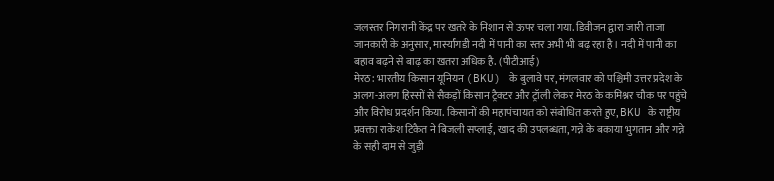जलस्तर निगरानी केंद्र पर खतरे के निशान से ऊपर चला गया. डिवीजन द्वारा जारी ताजा जानकारी के अनुसार, मार्स्यांगडी नदी में पानी का स्तर अभी भी बढ़ रहा है। नदी में पानी का बहाव बढ़ने से बाढ़ का खतरा अधिक है. (पीटीआई)
मेरठ: भारतीय किसान यूनियन (BKU) के बुलावे पर, मंगलवार को पश्चिमी उत्तर प्रदेश के अलग-अलग हिस्सों से सैकड़ों किसान ट्रैक्टर और ट्रॉली लेकर मेरठ के कमिश्नर चौक पर पहुंचे और विरोध प्रदर्शन किया. किसानों की महापंचायत को संबोधित करते हुए, BKU के राष्ट्रीय प्रवक्ता राकेश टिकैत ने बिजली सप्लाई, खाद की उपलब्धता, गन्ने के बकाया भुगतान और गन्ने के सही दाम से जुड़ी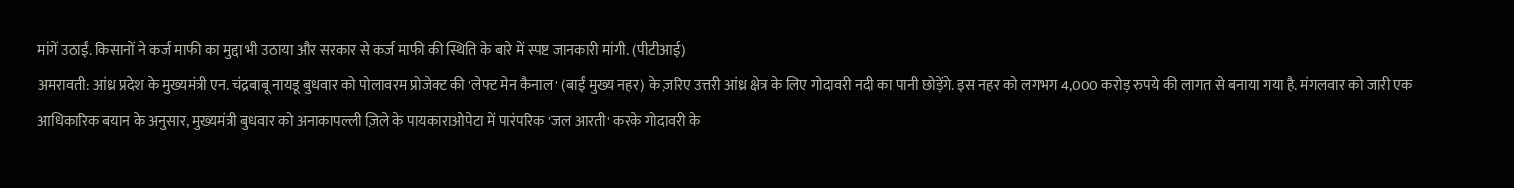मांगें उठाईं. किसानों ने कर्ज माफी का मुद्दा भी उठाया और सरकार से कर्ज माफी की स्थिति के बारे में स्पष्ट जानकारी मांगी. (पीटीआई)
अमरावती: आंध्र प्रदेश के मुख्यमंत्री एन. चंद्रबाबू नायडू बुधवार को पोलावरम प्रोजेक्ट की 'लेफ्ट मेन कैनाल' (बाईं मुख्य नहर) के ज़रिए उत्तरी आंध्र क्षेत्र के लिए गोदावरी नदी का पानी छोड़ेंगे. इस नहर को लगभग 4,000 करोड़ रुपये की लागत से बनाया गया है. मंगलवार को जारी एक आधिकारिक बयान के अनुसार, मुख्यमंत्री बुधवार को अनाकापल्ली ज़िले के पायकाराओपेटा में पारंपरिक 'जल आरती' करके गोदावरी के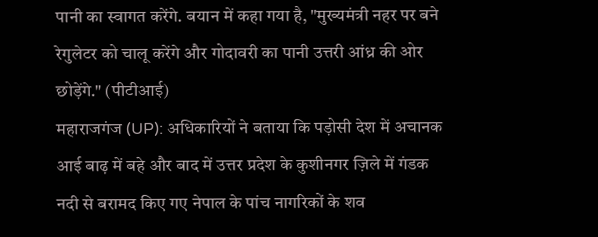पानी का स्वागत करेंगे. बयान में कहा गया है, "मुख्यमंत्री नहर पर बने रेगुलेटर को चालू करेंगे और गोदावरी का पानी उत्तरी आंध्र की ओर छोड़ेंगे." (पीटीआई)
महाराजगंज (UP): अधिकारियों ने बताया कि पड़ोसी देश में अचानक आई बाढ़ में बहे और बाद में उत्तर प्रदेश के कुशीनगर ज़िले में गंडक नदी से बरामद किए गए नेपाल के पांच नागरिकों के शव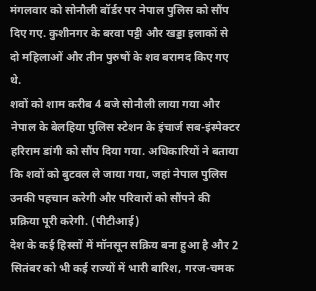मंगलवार को सोनौली बॉर्डर पर नेपाल पुलिस को सौंप दिए गए. कुशीनगर के बरवा पट्टी और खड्डा इलाकों से दो महिलाओं और तीन पुरुषों के शव बरामद किए गए थे.
शवों को शाम करीब 4 बजे सोनौली लाया गया और नेपाल के बेलहिया पुलिस स्टेशन के इंचार्ज सब-इंस्पेक्टर हरिराम डांगी को सौंप दिया गया. अधिकारियों ने बताया कि शवों को बुटवल ले जाया गया, जहां नेपाल पुलिस उनकी पहचान करेगी और परिवारों को सौंपने की प्रक्रिया पूरी करेगी. (पीटीआई)
देश के कई हिस्सों में मॉनसून सक्रिय बना हुआ है और 2 सितंबर को भी कई राज्यों में भारी बारिश, गरज-चमक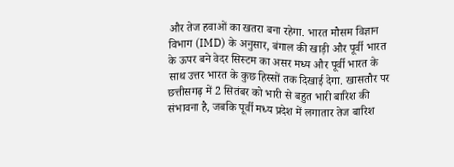और तेज हवाओं का खतरा बना रहेगा. भारत मौसम विज्ञान विभाग (IMD) के अनुसार, बंगाल की खाड़ी और पूर्वी भारत के ऊपर बने वेदर सिस्टम का असर मध्य और पूर्वी भारत के साथ उत्तर भारत के कुछ हिस्सों तक दिखाई देगा. खासतौर पर छत्तीसगढ़ में 2 सितंबर को भारी से बहुत भारी बारिश की संभावना है, जबकि पूर्वी मध्य प्रदेश में लगातार तेज बारिश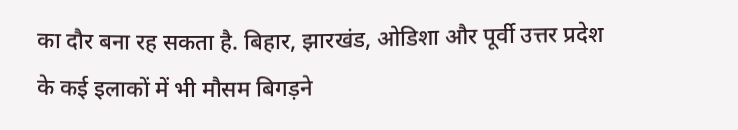का दौर बना रह सकता है. बिहार, झारखंड, ओडिशा और पूर्वी उत्तर प्रदेश के कई इलाकों में भी मौसम बिगड़ने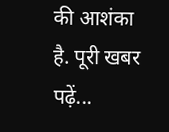की आशंका है. पूरी खबर पढ़ें...